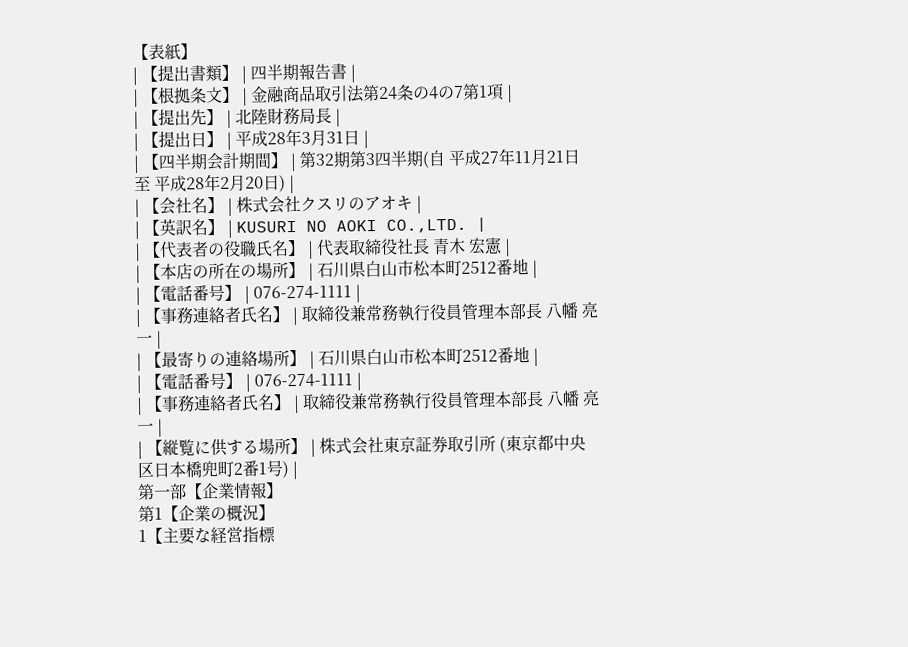【表紙】
| 【提出書類】 | 四半期報告書 |
| 【根拠条文】 | 金融商品取引法第24条の4の7第1項 |
| 【提出先】 | 北陸財務局長 |
| 【提出日】 | 平成28年3月31日 |
| 【四半期会計期間】 | 第32期第3四半期(自 平成27年11月21日 至 平成28年2月20日) |
| 【会社名】 | 株式会社クスリのアオキ |
| 【英訳名】 | KUSURI NO AOKI CO.,LTD. |
| 【代表者の役職氏名】 | 代表取締役社長 青木 宏憲 |
| 【本店の所在の場所】 | 石川県白山市松本町2512番地 |
| 【電話番号】 | 076-274-1111 |
| 【事務連絡者氏名】 | 取締役兼常務執行役員管理本部長 八幡 亮一 |
| 【最寄りの連絡場所】 | 石川県白山市松本町2512番地 |
| 【電話番号】 | 076-274-1111 |
| 【事務連絡者氏名】 | 取締役兼常務執行役員管理本部長 八幡 亮一 |
| 【縦覧に供する場所】 | 株式会社東京証券取引所 (東京都中央区日本橋兜町2番1号) |
第一部【企業情報】
第1【企業の概況】
1【主要な経営指標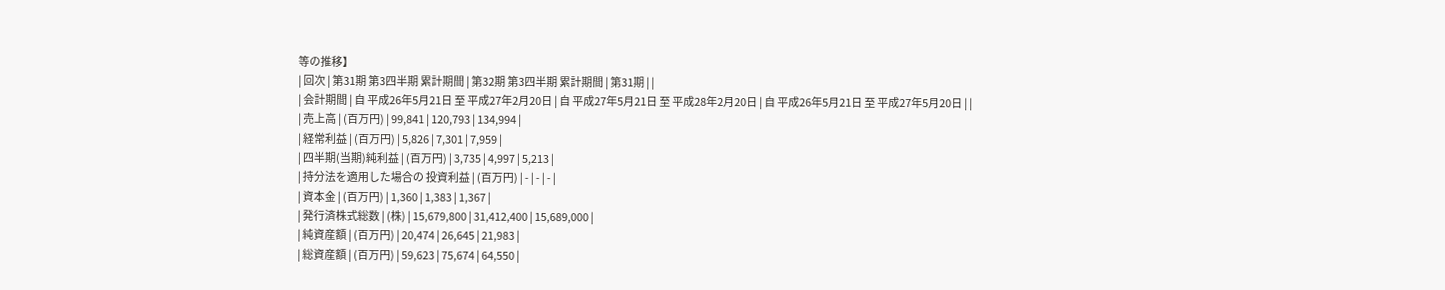等の推移】
| 回次 | 第31期 第3四半期 累計期間 | 第32期 第3四半期 累計期間 | 第31期 | |
| 会計期間 | 自 平成26年5月21日 至 平成27年2月20日 | 自 平成27年5月21日 至 平成28年2月20日 | 自 平成26年5月21日 至 平成27年5月20日 | |
| 売上高 | (百万円) | 99,841 | 120,793 | 134,994 |
| 経常利益 | (百万円) | 5,826 | 7,301 | 7,959 |
| 四半期(当期)純利益 | (百万円) | 3,735 | 4,997 | 5,213 |
| 持分法を適用した場合の 投資利益 | (百万円) | - | - | - |
| 資本金 | (百万円) | 1,360 | 1,383 | 1,367 |
| 発行済株式総数 | (株) | 15,679,800 | 31,412,400 | 15,689,000 |
| 純資産額 | (百万円) | 20,474 | 26,645 | 21,983 |
| 総資産額 | (百万円) | 59,623 | 75,674 | 64,550 |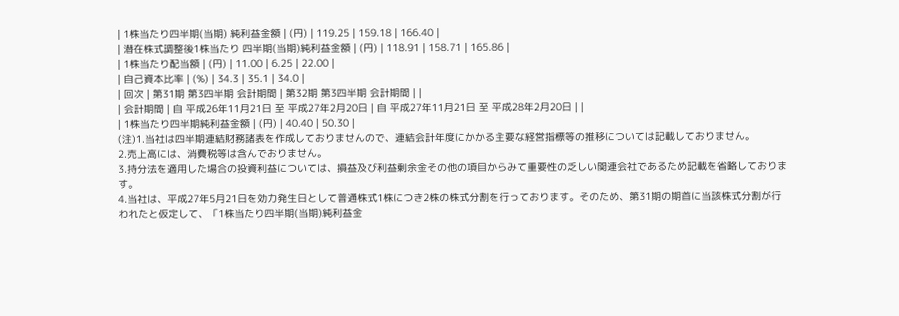| 1株当たり四半期(当期) 純利益金額 | (円) | 119.25 | 159.18 | 166.40 |
| 潜在株式調整後1株当たり 四半期(当期)純利益金額 | (円) | 118.91 | 158.71 | 165.86 |
| 1株当たり配当額 | (円) | 11.00 | 6.25 | 22.00 |
| 自己資本比率 | (%) | 34.3 | 35.1 | 34.0 |
| 回次 | 第31期 第3四半期 会計期間 | 第32期 第3四半期 会計期間 | |
| 会計期間 | 自 平成26年11月21日 至 平成27年2月20日 | 自 平成27年11月21日 至 平成28年2月20日 | |
| 1株当たり四半期純利益金額 | (円) | 40.40 | 50.30 |
(注)1.当社は四半期連結財務諸表を作成しておりませんので、連結会計年度にかかる主要な経営指標等の推移については記載しておりません。
2.売上高には、消費税等は含んでおりません。
3.持分法を適用した場合の投資利益については、損益及び利益剰余金その他の項目からみて重要性の乏しい関連会社であるため記載を省略しております。
4.当社は、平成27年5月21日を効力発生日として普通株式1株につき2株の株式分割を行っております。そのため、第31期の期首に当該株式分割が行われたと仮定して、「1株当たり四半期(当期)純利益金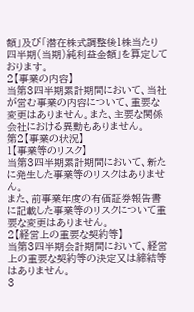額」及び「潜在株式調整後1株当たり四半期(当期)純利益金額」を算定しております。
2【事業の内容】
当第3四半期累計期間において、当社が営む事業の内容について、重要な変更はありません。また、主要な関係会社における異動もありません。
第2【事業の状況】
1【事業等のリスク】
当第3四半期累計期間において、新たに発生した事業等のリスクはありません。
また、前事業年度の有価証券報告書に記載した事業等のリスクについて重要な変更はありません。
2【経営上の重要な契約等】
当第3四半期会計期間において、経営上の重要な契約等の決定又は締結等はありません。
3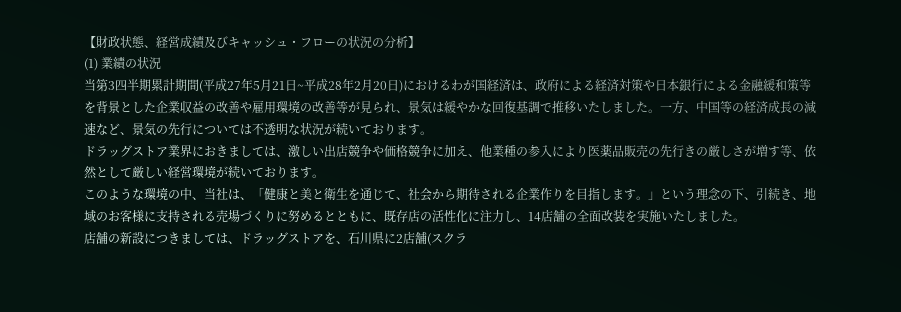【財政状態、経営成績及びキャッシュ・フローの状況の分析】
(1) 業績の状況
当第3四半期累計期間(平成27年5月21日~平成28年2月20日)におけるわが国経済は、政府による経済対策や日本銀行による金融緩和策等を背景とした企業収益の改善や雇用環境の改善等が見られ、景気は緩やかな回復基調で推移いたしました。一方、中国等の経済成長の減速など、景気の先行については不透明な状況が続いております。
ドラッグストア業界におきましては、激しい出店競争や価格競争に加え、他業種の参入により医薬品販売の先行きの厳しさが増す等、依然として厳しい経営環境が続いております。
このような環境の中、当社は、「健康と美と衛生を通じて、社会から期待される企業作りを目指します。」という理念の下、引続き、地域のお客様に支持される売場づくりに努めるとともに、既存店の活性化に注力し、14店舗の全面改装を実施いたしました。
店舗の新設につきましては、ドラッグストアを、石川県に2店舗(スクラ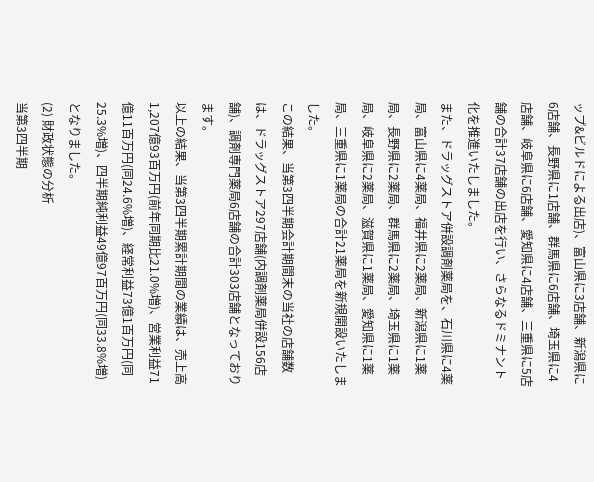ップ&ビルドによる出店)、富山県に3店舗、新潟県に6店舗、長野県に1店舗、群馬県に6店舗、埼玉県に4店舗、岐阜県に6店舗、愛知県に4店舗、三重県に5店舗の合計37店舗の出店を行い、さらなるドミナント化を推進いたしました。
また、ドラッグストア併設調剤薬局を、石川県に4薬局、富山県に4薬局、福井県に2薬局、新潟県に1薬局、長野県に2薬局、群馬県に2薬局、埼玉県に1薬局、岐阜県に2薬局、滋賀県に1薬局、愛知県に1薬局、三重県に1薬局の合計21薬局を新規開設いたしました。
この結果、当第3四半期会計期間末の当社の店舗数は、ドラッグストア297店舗(内調剤薬局併設156店舗)、調剤専門薬局6店舗の合計303店舗となっております。
以上の結果、当第3四半期累計期間の業績は、売上高1,207億93百万円(前年同期比21.0%増)、営業利益71億11百万円(同24.6%増)、経常利益73億1百万円(同25.3%増)、四半期純利益49億97百万円(同33.8%増)となりました。
(2) 財政状態の分析
当第3四半期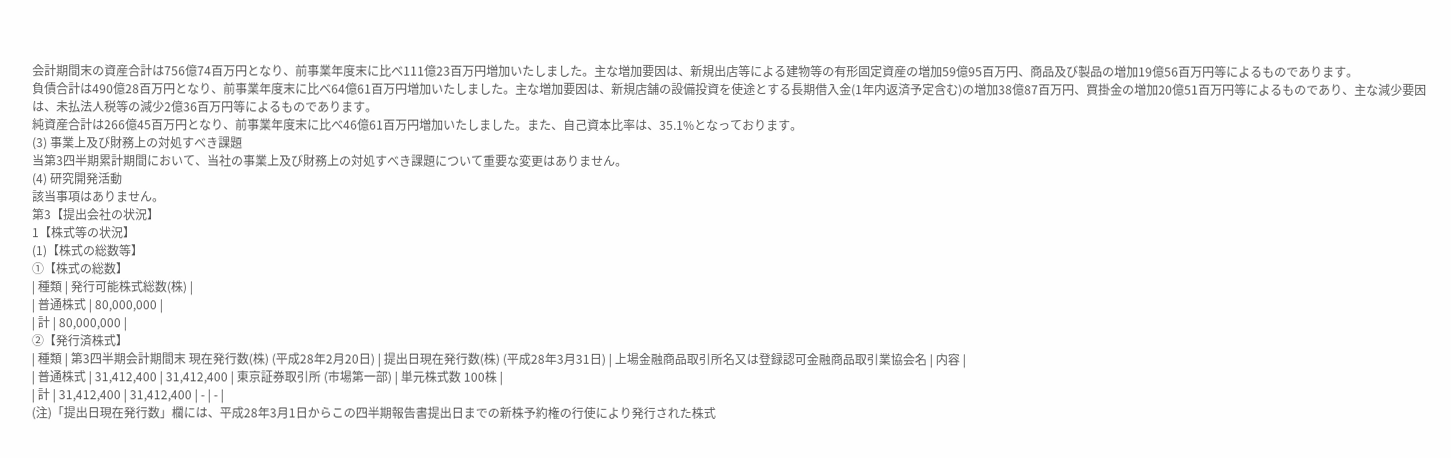会計期間末の資産合計は756億74百万円となり、前事業年度末に比べ111億23百万円増加いたしました。主な増加要因は、新規出店等による建物等の有形固定資産の増加59億95百万円、商品及び製品の増加19億56百万円等によるものであります。
負債合計は490億28百万円となり、前事業年度末に比べ64億61百万円増加いたしました。主な増加要因は、新規店舗の設備投資を使途とする長期借入金(1年内返済予定含む)の増加38億87百万円、買掛金の増加20億51百万円等によるものであり、主な減少要因は、未払法人税等の減少2億36百万円等によるものであります。
純資産合計は266億45百万円となり、前事業年度末に比べ46億61百万円増加いたしました。また、自己資本比率は、35.1%となっております。
(3) 事業上及び財務上の対処すべき課題
当第3四半期累計期間において、当社の事業上及び財務上の対処すべき課題について重要な変更はありません。
(4) 研究開発活動
該当事項はありません。
第3【提出会社の状況】
1【株式等の状況】
(1)【株式の総数等】
①【株式の総数】
| 種類 | 発行可能株式総数(株) |
| 普通株式 | 80,000,000 |
| 計 | 80,000,000 |
②【発行済株式】
| 種類 | 第3四半期会計期間末 現在発行数(株) (平成28年2月20日) | 提出日現在発行数(株) (平成28年3月31日) | 上場金融商品取引所名又は登録認可金融商品取引業協会名 | 内容 |
| 普通株式 | 31,412,400 | 31,412,400 | 東京証券取引所 (市場第一部) | 単元株式数 100株 |
| 計 | 31,412,400 | 31,412,400 | - | - |
(注)「提出日現在発行数」欄には、平成28年3月1日からこの四半期報告書提出日までの新株予約権の行使により発行された株式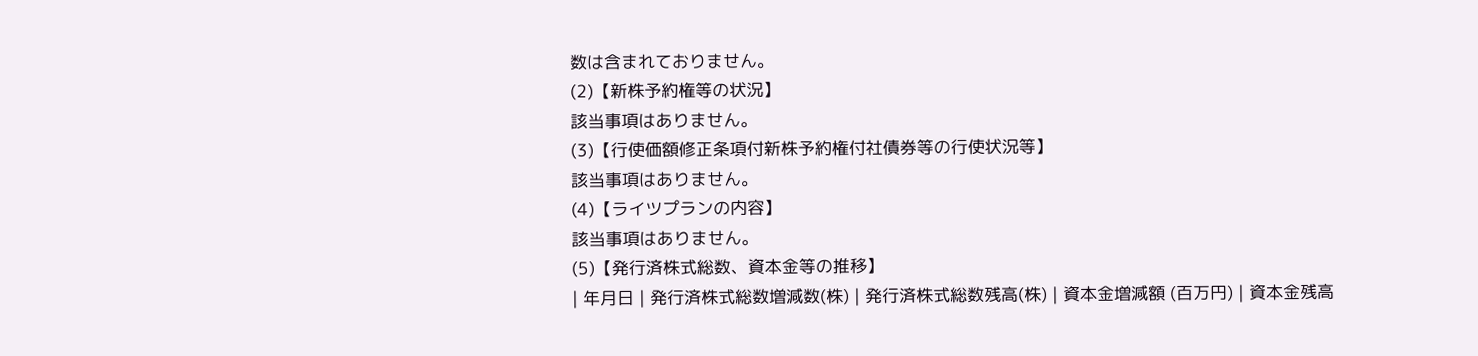数は含まれておりません。
(2)【新株予約権等の状況】
該当事項はありません。
(3)【行使価額修正条項付新株予約権付社債券等の行使状況等】
該当事項はありません。
(4)【ライツプランの内容】
該当事項はありません。
(5)【発行済株式総数、資本金等の推移】
| 年月日 | 発行済株式総数増減数(株) | 発行済株式総数残高(株) | 資本金増減額 (百万円) | 資本金残高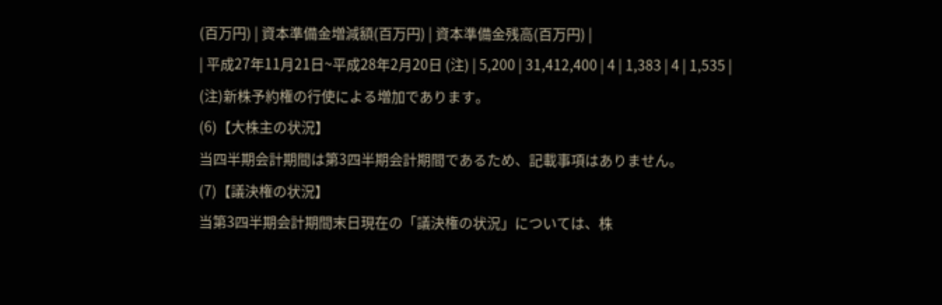(百万円) | 資本準備金増減額(百万円) | 資本準備金残高(百万円) |
| 平成27年11月21日~平成28年2月20日 (注) | 5,200 | 31,412,400 | 4 | 1,383 | 4 | 1,535 |
(注)新株予約権の行使による増加であります。
(6)【大株主の状況】
当四半期会計期間は第3四半期会計期間であるため、記載事項はありません。
(7)【議決権の状況】
当第3四半期会計期間末日現在の「議決権の状況」については、株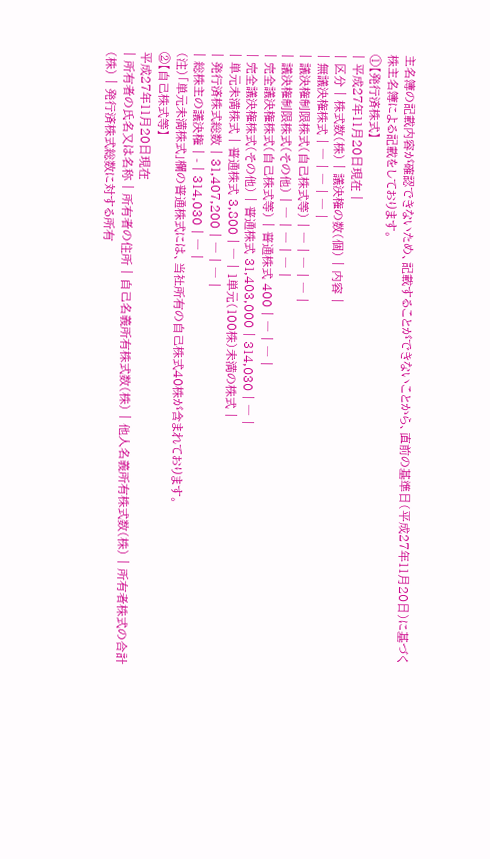主名簿の記載内容が確認できないため、記載することができないことから、直前の基準日(平成27年11月20日)に基づく株主名簿による記載をしております。
①【発行済株式】
| 平成27年11月20日現在 |
| 区分 | 株式数(株) | 議決権の数(個) | 内容 |
| 無議決権株式 | ― | ― | ― |
| 議決権制限株式(自己株式等) | ― | ― | ― |
| 議決権制限株式(その他) | ― | ― | ― |
| 完全議決権株式(自己株式等) | 普通株式 400 | ― | ― |
| 完全議決権株式(その他) | 普通株式 31,403,000 | 314,030 | ― |
| 単元未満株式 | 普通株式 3,800 | ― | 1単元(100株)未満の株式 |
| 発行済株式総数 | 31,407,200 | ― | ― |
| 総株主の議決権 | - | 314,030 | ― |
(注)「単元未満株式」欄の普通株式には、当社所有の自己株式40株が含まれております。
②【自己株式等】
平成27年11月20日現在
| 所有者の氏名又は名称 | 所有者の住所 | 自己名義所有株式数(株) | 他人名義所有株式数(株) | 所有者株式の合計(株) | 発行済株式総数に対する所有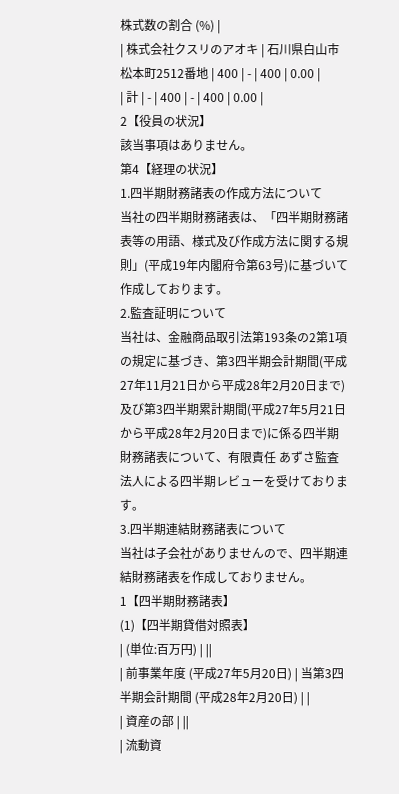株式数の割合 (%) |
| 株式会社クスリのアオキ | 石川県白山市 松本町2512番地 | 400 | - | 400 | 0.00 |
| 計 | - | 400 | - | 400 | 0.00 |
2【役員の状況】
該当事項はありません。
第4【経理の状況】
1.四半期財務諸表の作成方法について
当社の四半期財務諸表は、「四半期財務諸表等の用語、様式及び作成方法に関する規則」(平成19年内閣府令第63号)に基づいて作成しております。
2.監査証明について
当社は、金融商品取引法第193条の2第1項の規定に基づき、第3四半期会計期間(平成27年11月21日から平成28年2月20日まで)及び第3四半期累計期間(平成27年5月21日から平成28年2月20日まで)に係る四半期財務諸表について、有限責任 あずさ監査法人による四半期レビューを受けております。
3.四半期連結財務諸表について
当社は子会社がありませんので、四半期連結財務諸表を作成しておりません。
1【四半期財務諸表】
(1)【四半期貸借対照表】
| (単位:百万円) | ||
| 前事業年度 (平成27年5月20日) | 当第3四半期会計期間 (平成28年2月20日) | |
| 資産の部 | ||
| 流動資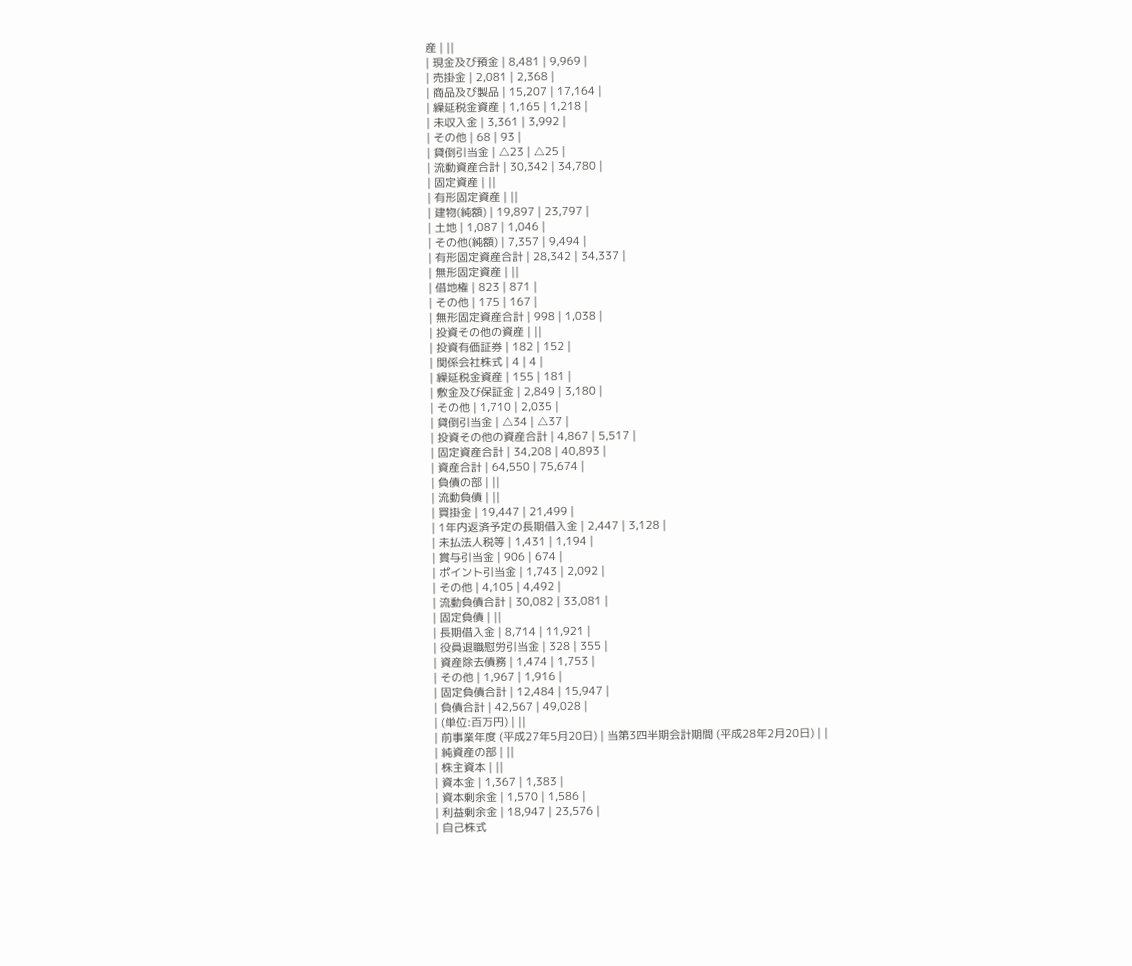産 | ||
| 現金及び預金 | 8,481 | 9,969 |
| 売掛金 | 2,081 | 2,368 |
| 商品及び製品 | 15,207 | 17,164 |
| 繰延税金資産 | 1,165 | 1,218 |
| 未収入金 | 3,361 | 3,992 |
| その他 | 68 | 93 |
| 貸倒引当金 | △23 | △25 |
| 流動資産合計 | 30,342 | 34,780 |
| 固定資産 | ||
| 有形固定資産 | ||
| 建物(純額) | 19,897 | 23,797 |
| 土地 | 1,087 | 1,046 |
| その他(純額) | 7,357 | 9,494 |
| 有形固定資産合計 | 28,342 | 34,337 |
| 無形固定資産 | ||
| 借地権 | 823 | 871 |
| その他 | 175 | 167 |
| 無形固定資産合計 | 998 | 1,038 |
| 投資その他の資産 | ||
| 投資有価証券 | 182 | 152 |
| 関係会社株式 | 4 | 4 |
| 繰延税金資産 | 155 | 181 |
| 敷金及び保証金 | 2,849 | 3,180 |
| その他 | 1,710 | 2,035 |
| 貸倒引当金 | △34 | △37 |
| 投資その他の資産合計 | 4,867 | 5,517 |
| 固定資産合計 | 34,208 | 40,893 |
| 資産合計 | 64,550 | 75,674 |
| 負債の部 | ||
| 流動負債 | ||
| 買掛金 | 19,447 | 21,499 |
| 1年内返済予定の長期借入金 | 2,447 | 3,128 |
| 未払法人税等 | 1,431 | 1,194 |
| 賞与引当金 | 906 | 674 |
| ポイント引当金 | 1,743 | 2,092 |
| その他 | 4,105 | 4,492 |
| 流動負債合計 | 30,082 | 33,081 |
| 固定負債 | ||
| 長期借入金 | 8,714 | 11,921 |
| 役員退職慰労引当金 | 328 | 355 |
| 資産除去債務 | 1,474 | 1,753 |
| その他 | 1,967 | 1,916 |
| 固定負債合計 | 12,484 | 15,947 |
| 負債合計 | 42,567 | 49,028 |
| (単位:百万円) | ||
| 前事業年度 (平成27年5月20日) | 当第3四半期会計期間 (平成28年2月20日) | |
| 純資産の部 | ||
| 株主資本 | ||
| 資本金 | 1,367 | 1,383 |
| 資本剰余金 | 1,570 | 1,586 |
| 利益剰余金 | 18,947 | 23,576 |
| 自己株式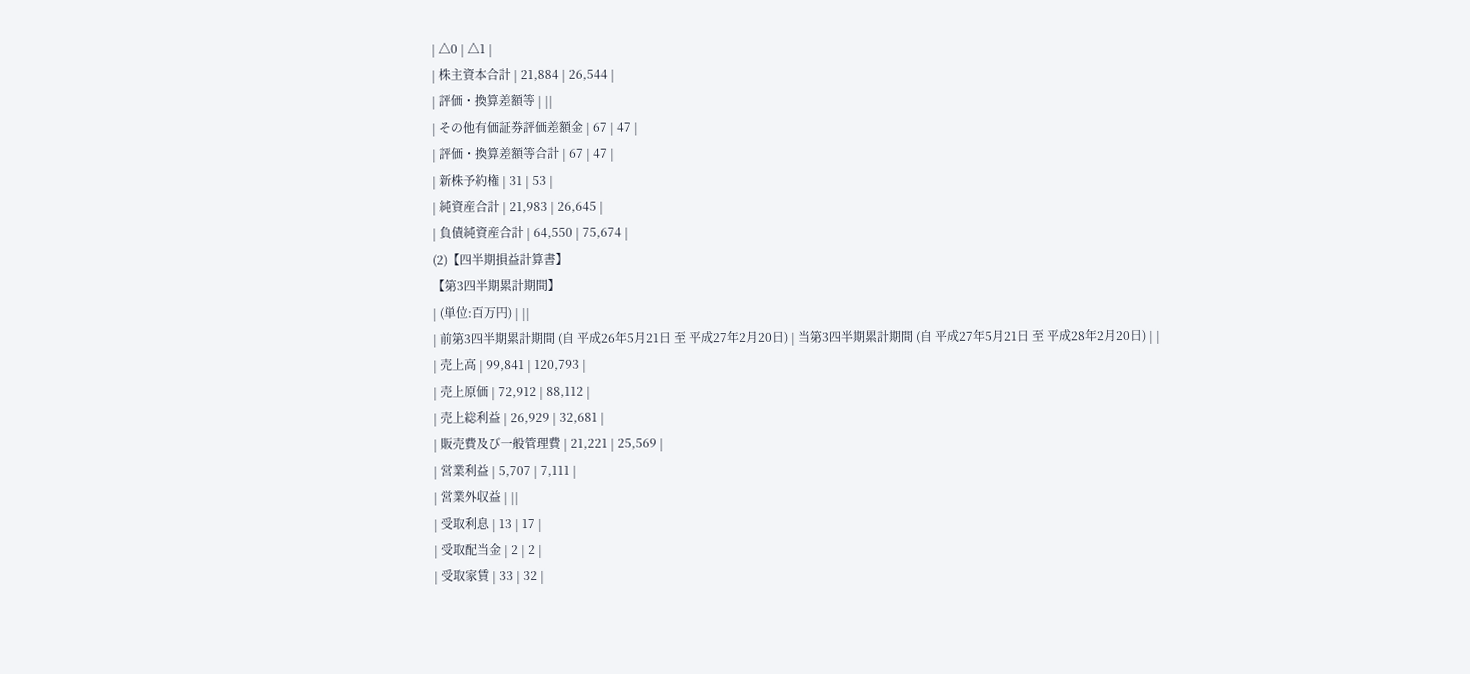| △0 | △1 |
| 株主資本合計 | 21,884 | 26,544 |
| 評価・換算差額等 | ||
| その他有価証券評価差額金 | 67 | 47 |
| 評価・換算差額等合計 | 67 | 47 |
| 新株予約権 | 31 | 53 |
| 純資産合計 | 21,983 | 26,645 |
| 負債純資産合計 | 64,550 | 75,674 |
(2)【四半期損益計算書】
【第3四半期累計期間】
| (単位:百万円) | ||
| 前第3四半期累計期間 (自 平成26年5月21日 至 平成27年2月20日) | 当第3四半期累計期間 (自 平成27年5月21日 至 平成28年2月20日) | |
| 売上高 | 99,841 | 120,793 |
| 売上原価 | 72,912 | 88,112 |
| 売上総利益 | 26,929 | 32,681 |
| 販売費及び一般管理費 | 21,221 | 25,569 |
| 営業利益 | 5,707 | 7,111 |
| 営業外収益 | ||
| 受取利息 | 13 | 17 |
| 受取配当金 | 2 | 2 |
| 受取家賃 | 33 | 32 |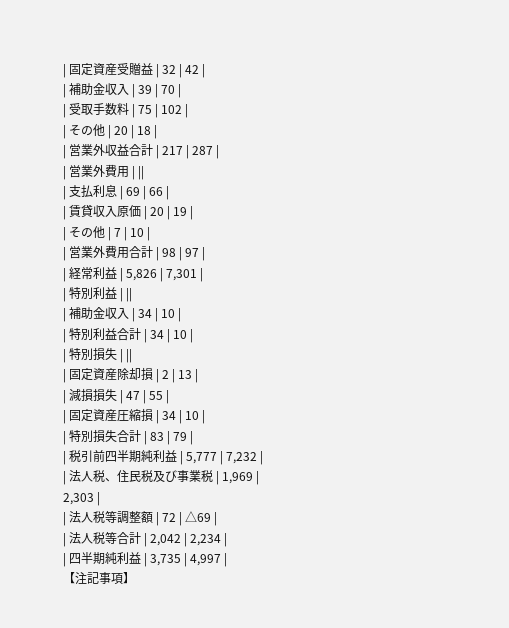| 固定資産受贈益 | 32 | 42 |
| 補助金収入 | 39 | 70 |
| 受取手数料 | 75 | 102 |
| その他 | 20 | 18 |
| 営業外収益合計 | 217 | 287 |
| 営業外費用 | ||
| 支払利息 | 69 | 66 |
| 賃貸収入原価 | 20 | 19 |
| その他 | 7 | 10 |
| 営業外費用合計 | 98 | 97 |
| 経常利益 | 5,826 | 7,301 |
| 特別利益 | ||
| 補助金収入 | 34 | 10 |
| 特別利益合計 | 34 | 10 |
| 特別損失 | ||
| 固定資産除却損 | 2 | 13 |
| 減損損失 | 47 | 55 |
| 固定資産圧縮損 | 34 | 10 |
| 特別損失合計 | 83 | 79 |
| 税引前四半期純利益 | 5,777 | 7,232 |
| 法人税、住民税及び事業税 | 1,969 | 2,303 |
| 法人税等調整額 | 72 | △69 |
| 法人税等合計 | 2,042 | 2,234 |
| 四半期純利益 | 3,735 | 4,997 |
【注記事項】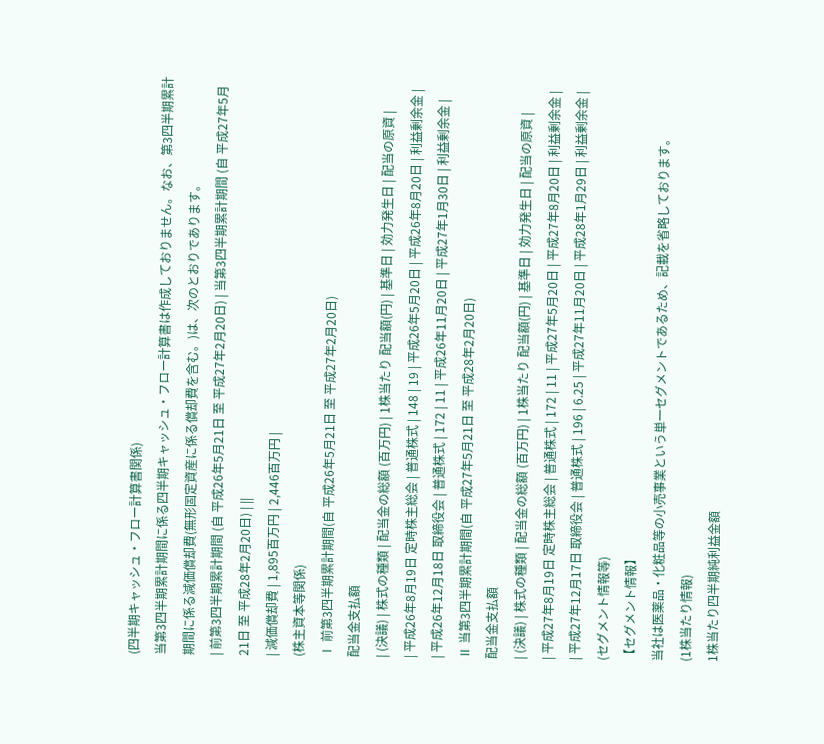(四半期キャッシュ・フロー計算書関係)
当第3四半期累計期間に係る四半期キャッシュ・フロー計算書は作成しておりません。なお、第3四半期累計期間に係る減価償却費(無形固定資産に係る償却費を含む。)は、次のとおりであります。
| 前第3四半期累計期間 (自 平成26年5月21日 至 平成27年2月20日) | 当第3四半期累計期間 (自 平成27年5月21日 至 平成28年2月20日) | ||
| 減価償却費 | 1,895百万円 | 2,446百万円 |
(株主資本等関係)
Ⅰ 前第3四半期累計期間(自 平成26年5月21日 至 平成27年2月20日)
配当金支払額
| (決議) | 株式の種類 | 配当金の総額 (百万円) | 1株当たり 配当額(円) | 基準日 | 効力発生日 | 配当の原資 |
| 平成26年8月19日 定時株主総会 | 普通株式 | 148 | 19 | 平成26年5月20日 | 平成26年8月20日 | 利益剰余金 |
| 平成26年12月18日 取締役会 | 普通株式 | 172 | 11 | 平成26年11月20日 | 平成27年1月30日 | 利益剰余金 |
Ⅱ 当第3四半期累計期間(自 平成27年5月21日 至 平成28年2月20日)
配当金支払額
| (決議) | 株式の種類 | 配当金の総額 (百万円) | 1株当たり 配当額(円) | 基準日 | 効力発生日 | 配当の原資 |
| 平成27年8月19日 定時株主総会 | 普通株式 | 172 | 11 | 平成27年5月20日 | 平成27年8月20日 | 利益剰余金 |
| 平成27年12月17日 取締役会 | 普通株式 | 196 | 6.25 | 平成27年11月20日 | 平成28年1月29日 | 利益剰余金 |
(セグメント情報等)
【セグメント情報】
当社は医薬品・化粧品等の小売事業という単一セグメントであるため、記載を省略しております。
(1株当たり情報)
1株当たり四半期純利益金額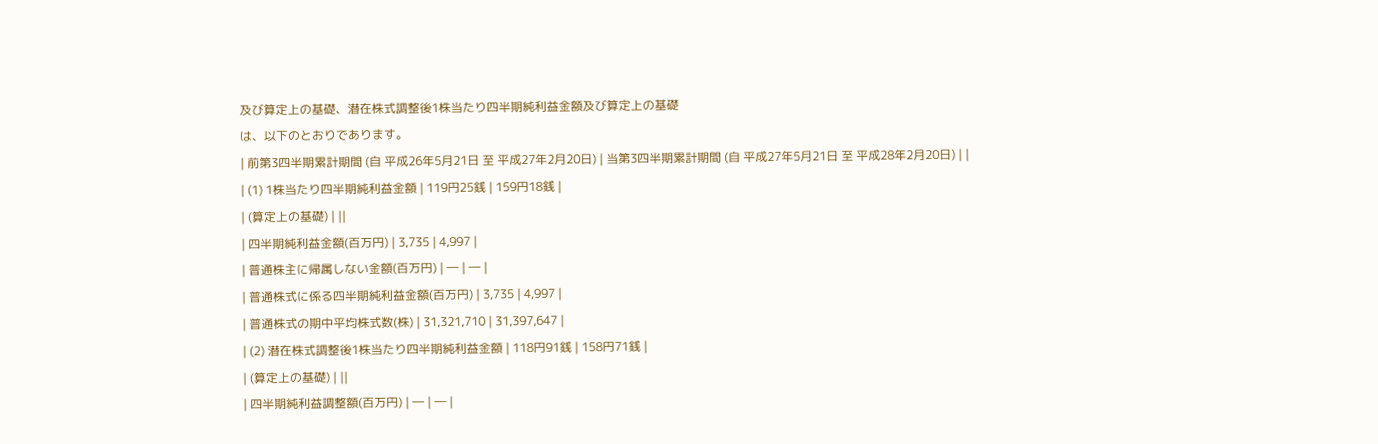及び算定上の基礎、潜在株式調整後1株当たり四半期純利益金額及び算定上の基礎
は、以下のとおりであります。
| 前第3四半期累計期間 (自 平成26年5月21日 至 平成27年2月20日) | 当第3四半期累計期間 (自 平成27年5月21日 至 平成28年2月20日) | |
| (1) 1株当たり四半期純利益金額 | 119円25銭 | 159円18銭 |
| (算定上の基礎) | ||
| 四半期純利益金額(百万円) | 3,735 | 4,997 |
| 普通株主に帰属しない金額(百万円) | ― | ― |
| 普通株式に係る四半期純利益金額(百万円) | 3,735 | 4,997 |
| 普通株式の期中平均株式数(株) | 31,321,710 | 31,397,647 |
| (2) 潜在株式調整後1株当たり四半期純利益金額 | 118円91銭 | 158円71銭 |
| (算定上の基礎) | ||
| 四半期純利益調整額(百万円) | ― | ― |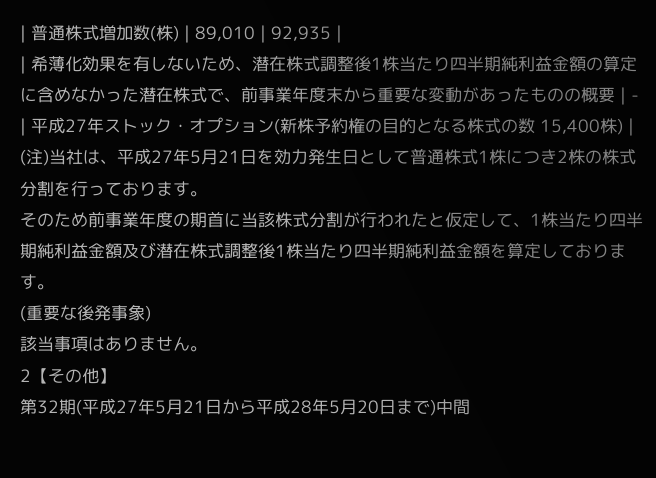| 普通株式増加数(株) | 89,010 | 92,935 |
| 希薄化効果を有しないため、潜在株式調整後1株当たり四半期純利益金額の算定に含めなかった潜在株式で、前事業年度末から重要な変動があったものの概要 | - | 平成27年ストック・オプション(新株予約権の目的となる株式の数 15,400株) |
(注)当社は、平成27年5月21日を効力発生日として普通株式1株につき2株の株式分割を行っております。
そのため前事業年度の期首に当該株式分割が行われたと仮定して、1株当たり四半期純利益金額及び潜在株式調整後1株当たり四半期純利益金額を算定しております。
(重要な後発事象)
該当事項はありません。
2【その他】
第32期(平成27年5月21日から平成28年5月20日まで)中間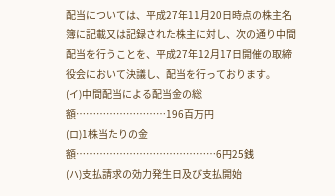配当については、平成27年11月20日時点の株主名簿に記載又は記録された株主に対し、次の通り中間配当を行うことを、平成27年12月17日開催の取締役会において決議し、配当を行っております。
(イ)中間配当による配当金の総額………………………196百万円
(ロ)1株当たりの金額……………………………………6円25銭
(ハ)支払請求の効力発生日及び支払開始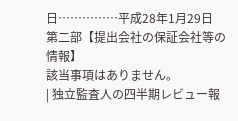日……………平成28年1月29日
第二部【提出会社の保証会社等の情報】
該当事項はありません。
| 独立監査人の四半期レビュー報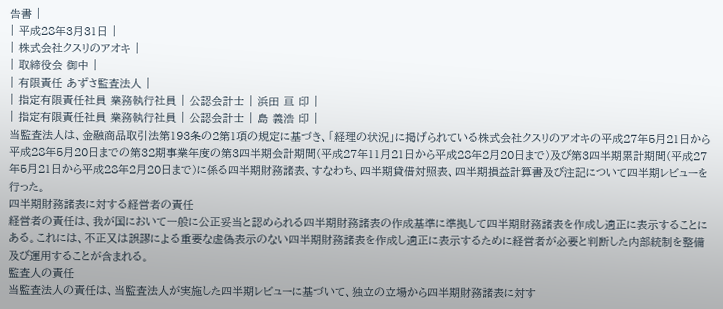告書 |
| 平成28年3月31日 |
| 株式会社クスリのアオキ |
| 取締役会 御中 |
| 有限責任 あずさ監査法人 |
| 指定有限責任社員 業務執行社員 | 公認会計士 | 浜田 亘 印 |
| 指定有限責任社員 業務執行社員 | 公認会計士 | 島 義浩 印 |
当監査法人は、金融商品取引法第193条の2第1項の規定に基づき、「経理の状況」に掲げられている株式会社クスリのアオキの平成27年5月21日から平成28年5月20日までの第32期事業年度の第3四半期会計期間(平成27年11月21日から平成28年2月20日まで)及び第3四半期累計期間(平成27年5月21日から平成28年2月20日まで)に係る四半期財務諸表、すなわち、四半期貸借対照表、四半期損益計算書及び注記について四半期レビューを行った。
四半期財務諸表に対する経営者の責任
経営者の責任は、我が国において一般に公正妥当と認められる四半期財務諸表の作成基準に準拠して四半期財務諸表を作成し適正に表示することにある。これには、不正又は誤謬による重要な虚偽表示のない四半期財務諸表を作成し適正に表示するために経営者が必要と判断した内部統制を整備及び運用することが含まれる。
監査人の責任
当監査法人の責任は、当監査法人が実施した四半期レビューに基づいて、独立の立場から四半期財務諸表に対す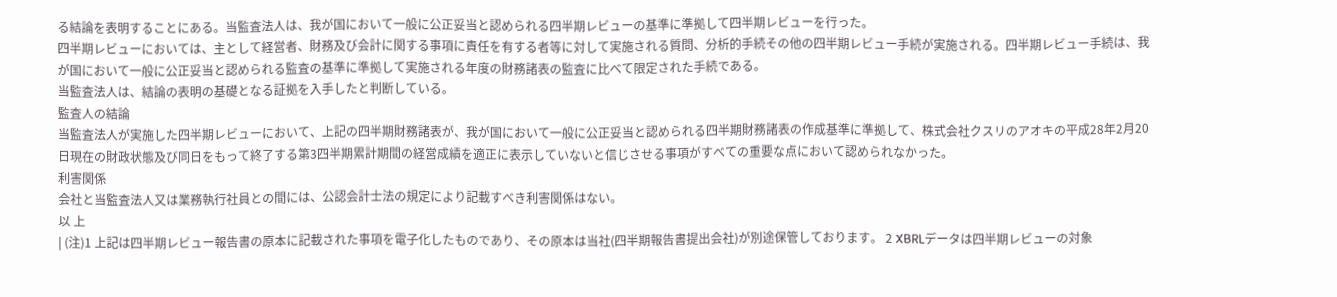る結論を表明することにある。当監査法人は、我が国において一般に公正妥当と認められる四半期レビューの基準に準拠して四半期レビューを行った。
四半期レビューにおいては、主として経営者、財務及び会計に関する事項に責任を有する者等に対して実施される質問、分析的手続その他の四半期レビュー手続が実施される。四半期レビュー手続は、我が国において一般に公正妥当と認められる監査の基準に準拠して実施される年度の財務諸表の監査に比べて限定された手続である。
当監査法人は、結論の表明の基礎となる証拠を入手したと判断している。
監査人の結論
当監査法人が実施した四半期レビューにおいて、上記の四半期財務諸表が、我が国において一般に公正妥当と認められる四半期財務諸表の作成基準に準拠して、株式会社クスリのアオキの平成28年2月20日現在の財政状態及び同日をもって終了する第3四半期累計期間の経営成績を適正に表示していないと信じさせる事項がすべての重要な点において認められなかった。
利害関係
会社と当監査法人又は業務執行社員との間には、公認会計士法の規定により記載すべき利害関係はない。
以 上
| (注)1 上記は四半期レビュー報告書の原本に記載された事項を電子化したものであり、その原本は当社(四半期報告書提出会社)が別途保管しております。 2 XBRLデータは四半期レビューの対象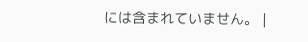には含まれていません。 |